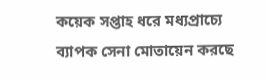কয়েক সপ্তাহ ধরে মধ্যপ্রাচ্যে ব্যাপক সেনা মোতায়েন করছে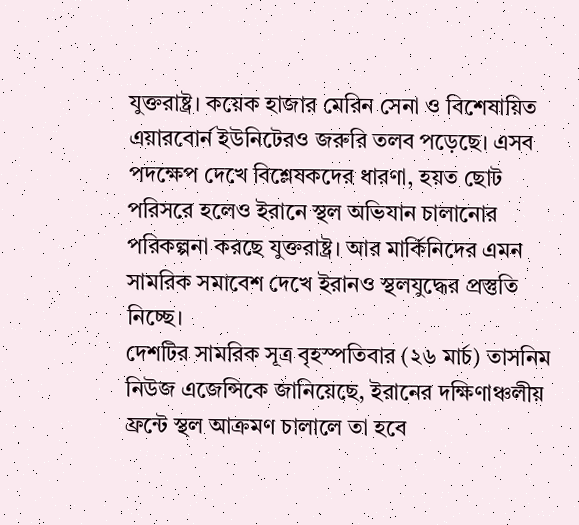যুক্তরাষ্ট্র। কয়েক হাজার মেরিন সেনা ও বিশেষায়িত এয়ারবোর্ন ইউনিটেরও জরুরি তলব পড়েছে। এসব পদক্ষেপ দেখে বিশ্লেষকদের ধারণা, হয়ত ছোট পরিসরে হলেও ইরানে স্থল অভিযান চালানোর পরিকল্পনা করছে যুক্তরাষ্ট্র। আর মার্কিনিদের এমন সামরিক সমাবেশ দেখে ইরানও স্থলযুদ্ধের প্রস্তুতি নিচ্ছে।
দেশটির সামরিক সূত্র বৃহস্পতিবার (২৬ মার্চ) তাসনিম নিউজ এজেন্সিকে জানিয়েছে, ইরানের দক্ষিণাঞ্চলীয় ফ্রন্টে স্থল আক্রমণ চালালে তা হবে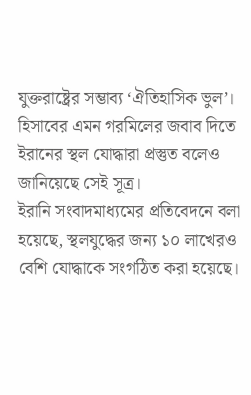যুক্তরাষ্ট্রের সম্ভাব্য ‘ঐতিহাসিক ভুল’। হিসাবের এমন গরমিলের জবাব দিতে ইরানের স্থল যোদ্ধারা প্রস্তুত বলেও জানিয়েছে সেই সূত্র।
ইরানি সংবাদমাধ্যমের প্রতিবেদনে বলা হয়েছে, স্থলযুদ্ধের জন্য ১০ লাখেরও বেশি যোদ্ধাকে সংগঠিত করা হয়েছে।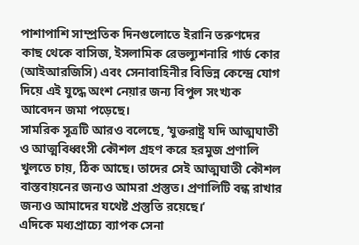পাশাপাশি সাম্প্রতিক দিনগুলোতে ইরানি তরুণদের কাছ থেকে বাসিজ, ইসলামিক রেভল্যুশনারি গার্ড কোর (আইআরজিসি) এবং সেনাবাহিনীর বিভিন্ন কেন্দ্রে যোগ দিয়ে এই যুদ্ধে অংশ নেয়ার জন্য বিপুল সংখ্যক আবেদন জমা পড়েছে।
সামরিক সূত্রটি আরও বলেছে, ‘যুক্তরাষ্ট্র যদি আত্মঘাতী ও আত্মবিধ্বংসী কৌশল গ্রহণ করে হরমুজ প্রণালি খুলতে চায়, ঠিক আছে। তাদের সেই আত্মঘাতী কৌশল বাস্তবায়নের জন্যও আমরা প্রস্তুত। প্রণালিটি বন্ধ রাখার জন্যও আমাদের যথেষ্ট প্রস্তুতি রয়েছে।’
এদিকে মধ্যপ্রাচ্যে ব্যাপক সেনা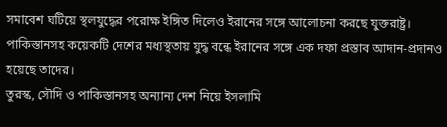সমাবেশ ঘটিয়ে স্থলযুদ্ধের পরোক্ষ ইঙ্গিত দিলেও ইরানের সঙ্গে আলোচনা করছে যুক্তরাষ্ট্র। পাকিস্তানসহ কয়েকটি দেশের মধ্যস্থতায় যুদ্ধ বন্ধে ইরানের সঙ্গে এক দফা প্রস্তাব আদান-প্রদানও হয়েছে তাদের।
তুরস্ক, সৌদি ও পাকিস্তানসহ অন্যান্য দেশ নিয়ে ইসলামি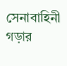সেনাবাহিনী গড়ার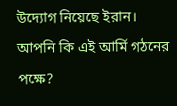উদ্যোগ নিয়েছে ইরান। আপনি কি এই আর্মি গঠনের পক্ষে?